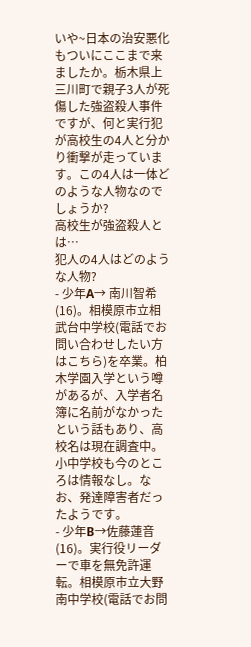いや~日本の治安悪化もついにここまで来ましたか。栃木県上三川町で親子3人が死傷した強盗殺人事件ですが、何と実行犯が高校生の4人と分かり衝撃が走っています。この4人は一体どのような人物なのでしょうか?
高校生が強盗殺人とは…
犯人の4人はどのような人物?
- 少年A→ 南川智希(16)。相模原市立相武台中学校(電話でお問い合わせしたい方はこちら)を卒業。柏木学園入学という噂があるが、入学者名簿に名前がなかったという話もあり、高校名は現在調査中。小中学校も今のところは情報なし。なお、発達障害者だったようです。
- 少年B→佐藤蓮音(16)。実行役リーダーで車を無免許運転。相模原市立大野南中学校(電話でお問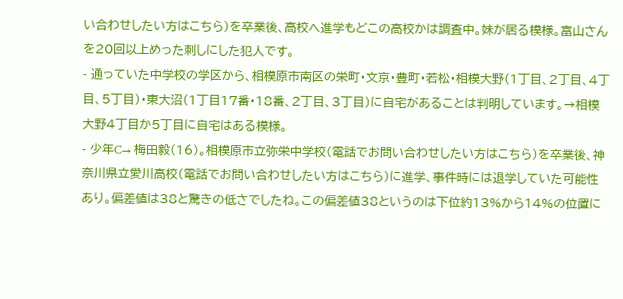い合わせしたい方はこちら)を卒業後、高校へ進学もどこの高校かは調査中。妹が居る模様。富山さんを20回以上めった刺しにした犯人です。
- 通っていた中学校の学区から、相模原市南区の栄町・文京・豊町・若松・相模大野(1丁目、2丁目、4丁目、5丁目)・東大沼(1丁目17番・18番、2丁目、3丁目)に自宅があることは判明しています。→相模大野4丁目か5丁目に自宅はある模様。
- 少年C→ 梅田毅(16)。相模原市立弥栄中学校(電話でお問い合わせしたい方はこちら)を卒業後、神奈川県立愛川高校(電話でお問い合わせしたい方はこちら)に進学、事件時には退学していた可能性あり。偏差値は38と驚きの低さでしたね。この偏差値38というのは下位約13%から14%の位置に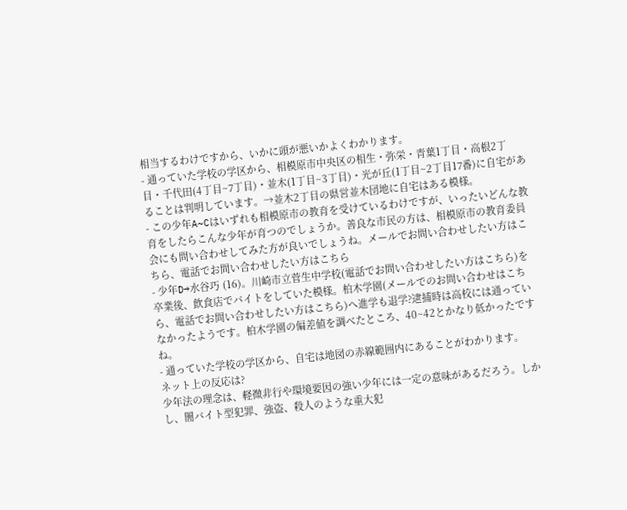相当するわけですから、いかに頭が悪いかよくわかります。
- 通っていた学校の学区から、相模原市中央区の相生・弥栄・青葉1丁目・高根2丁目・千代田(4丁目~7丁目)・並木(1丁目~3丁目)・光が丘(1丁目~2丁目17番)に自宅があることは判明しています。→並木2丁目の県営並木団地に自宅はある模様。
- この少年A~Cはいずれも相模原市の教育を受けているわけですが、いったいどんな教育をしたらこんな少年が育つのでしょうか。善良な市民の方は、相模原市の教育委員会にも問い合わせしてみた方が良いでしょうね。メールでお問い合わせしたい方はこちら、電話でお問い合わせしたい方はこちら
- 少年D→水谷巧 (16)。川崎市立菅生中学校(電話でお問い合わせしたい方はこちら)を卒業後、飲食店でバイトをしていた模様。柏木学園(メールでのお問い合わせはこちら、電話でお問い合わせしたい方はこちら)へ進学も退学?逮捕時は高校には通っていなかったようです。柏木学園の偏差値を調べたところ、40~42とかなり低かったですね。
- 通っていた学校の学区から、自宅は地図の赤線範囲内にあることがわかります。
ネット上の反応は?
少年法の理念は、軽微非行や環境要因の強い少年には一定の意味があるだろう。しかし、闇バイト型犯罪、強盗、殺人のような重大犯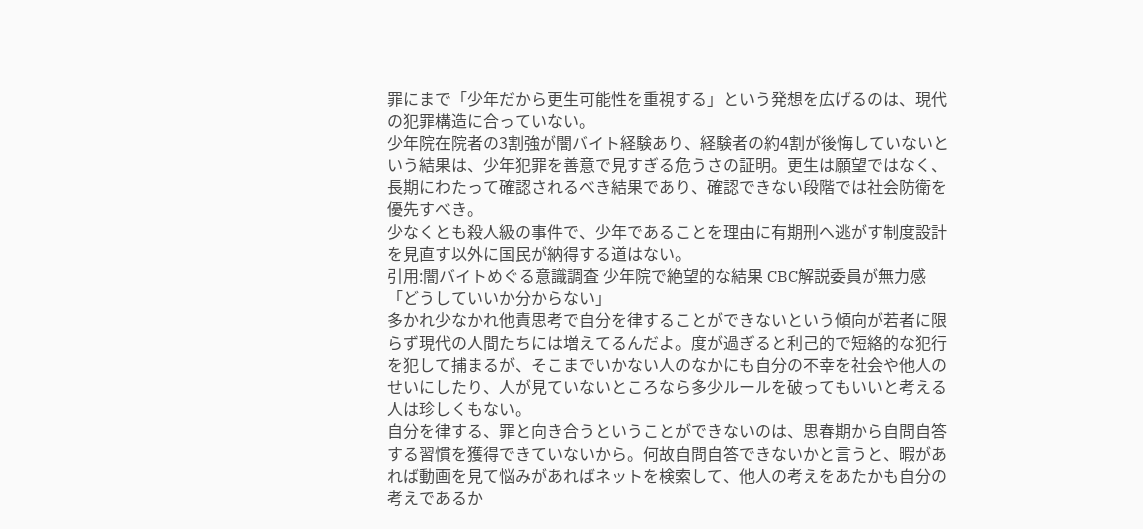罪にまで「少年だから更生可能性を重視する」という発想を広げるのは、現代の犯罪構造に合っていない。
少年院在院者の3割強が闇バイト経験あり、経験者の約4割が後悔していないという結果は、少年犯罪を善意で見すぎる危うさの証明。更生は願望ではなく、長期にわたって確認されるべき結果であり、確認できない段階では社会防衛を優先すべき。
少なくとも殺人級の事件で、少年であることを理由に有期刑へ逃がす制度設計を見直す以外に国民が納得する道はない。
引用:闇バイトめぐる意識調査 少年院で絶望的な結果 CBC解説委員が無力感「どうしていいか分からない」
多かれ少なかれ他責思考で自分を律することができないという傾向が若者に限らず現代の人間たちには増えてるんだよ。度が過ぎると利己的で短絡的な犯行を犯して捕まるが、そこまでいかない人のなかにも自分の不幸を社会や他人のせいにしたり、人が見ていないところなら多少ルールを破ってもいいと考える人は珍しくもない。
自分を律する、罪と向き合うということができないのは、思春期から自問自答する習慣を獲得できていないから。何故自問自答できないかと言うと、暇があれば動画を見て悩みがあればネットを検索して、他人の考えをあたかも自分の考えであるか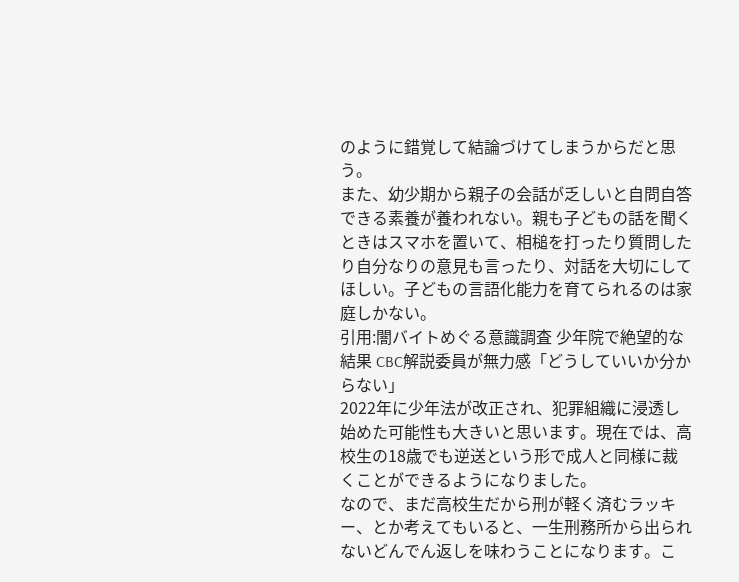のように錯覚して結論づけてしまうからだと思う。
また、幼少期から親子の会話が乏しいと自問自答できる素養が養われない。親も子どもの話を聞くときはスマホを置いて、相槌を打ったり質問したり自分なりの意見も言ったり、対話を大切にしてほしい。子どもの言語化能力を育てられるのは家庭しかない。
引用:闇バイトめぐる意識調査 少年院で絶望的な結果 CBC解説委員が無力感「どうしていいか分からない」
2022年に少年法が改正され、犯罪組織に浸透し始めた可能性も大きいと思います。現在では、高校生の18歳でも逆送という形で成人と同様に裁くことができるようになりました。
なので、まだ高校生だから刑が軽く済むラッキー、とか考えてもいると、一生刑務所から出られないどんでん返しを味わうことになります。こ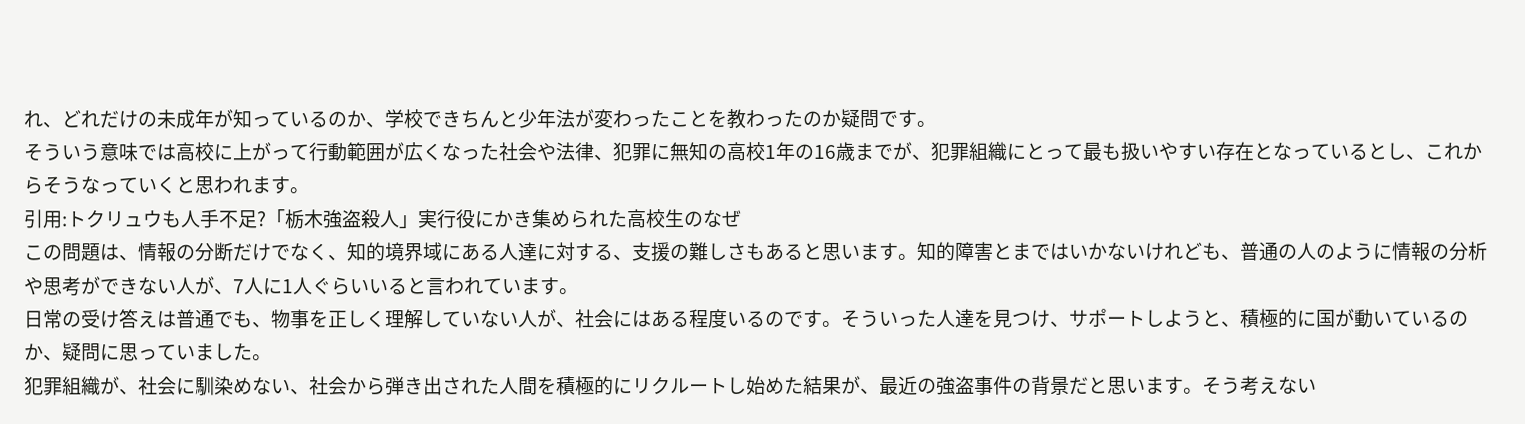れ、どれだけの未成年が知っているのか、学校できちんと少年法が変わったことを教わったのか疑問です。
そういう意味では高校に上がって行動範囲が広くなった社会や法律、犯罪に無知の高校1年の16歳までが、犯罪組織にとって最も扱いやすい存在となっているとし、これからそうなっていくと思われます。
引用:トクリュウも人手不足?「栃木強盗殺人」実行役にかき集められた高校生のなぜ
この問題は、情報の分断だけでなく、知的境界域にある人達に対する、支援の難しさもあると思います。知的障害とまではいかないけれども、普通の人のように情報の分析や思考ができない人が、7人に1人ぐらいいると言われています。
日常の受け答えは普通でも、物事を正しく理解していない人が、社会にはある程度いるのです。そういった人達を見つけ、サポートしようと、積極的に国が動いているのか、疑問に思っていました。
犯罪組織が、社会に馴染めない、社会から弾き出された人間を積極的にリクルートし始めた結果が、最近の強盗事件の背景だと思います。そう考えない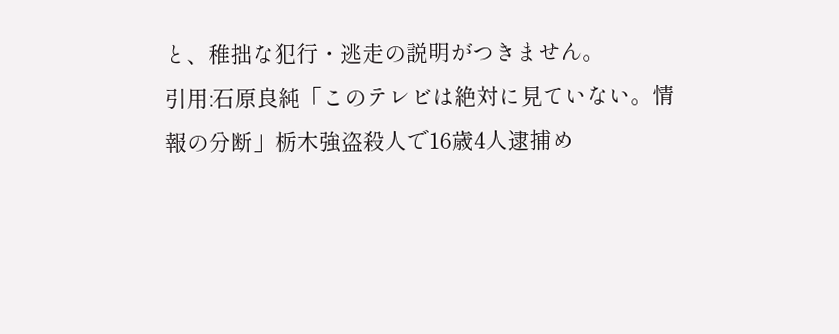と、稚拙な犯行・逃走の説明がつきません。
引用:石原良純「このテレビは絶対に見ていない。情報の分断」栃木強盗殺人で16歳4人逮捕め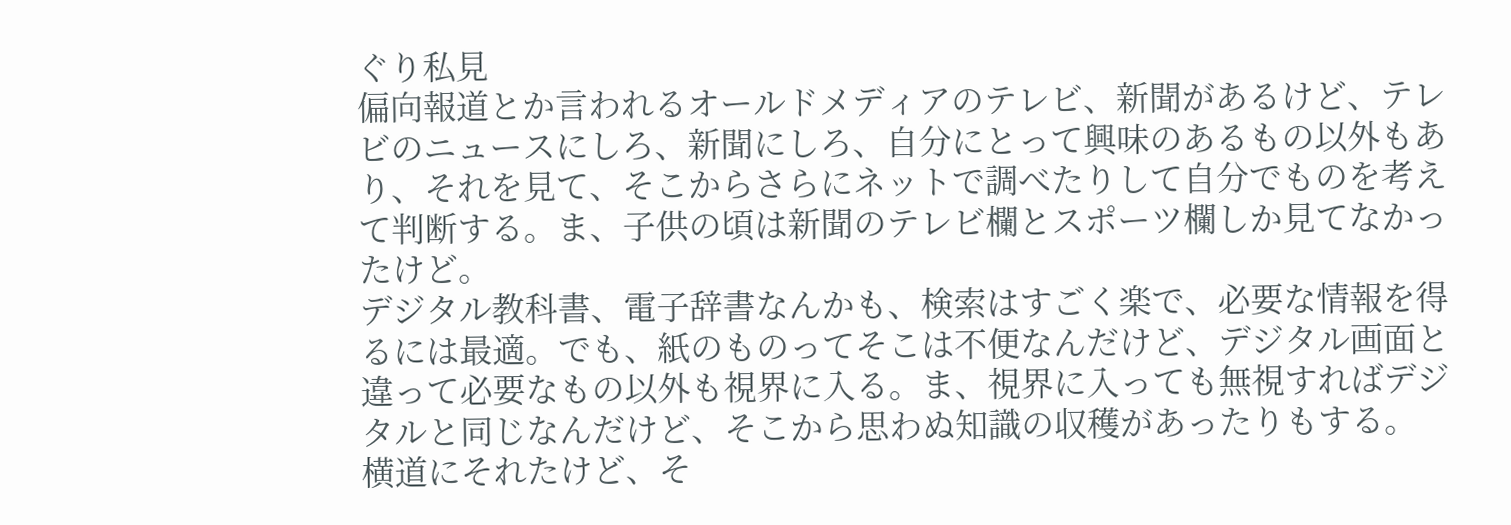ぐり私見
偏向報道とか言われるオールドメディアのテレビ、新聞があるけど、テレビのニュースにしろ、新聞にしろ、自分にとって興味のあるもの以外もあり、それを見て、そこからさらにネットで調べたりして自分でものを考えて判断する。ま、子供の頃は新聞のテレビ欄とスポーツ欄しか見てなかったけど。
デジタル教科書、電子辞書なんかも、検索はすごく楽で、必要な情報を得るには最適。でも、紙のものってそこは不便なんだけど、デジタル画面と違って必要なもの以外も視界に入る。ま、視界に入っても無視すればデジタルと同じなんだけど、そこから思わぬ知識の収穫があったりもする。
横道にそれたけど、そ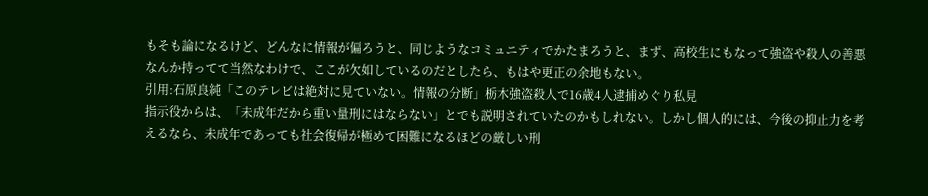もそも論になるけど、どんなに情報が偏ろうと、同じようなコミュニティでかたまろうと、まず、高校生にもなって強盗や殺人の善悪なんか持ってて当然なわけで、ここが欠如しているのだとしたら、もはや更正の余地もない。
引用:石原良純「このテレビは絶対に見ていない。情報の分断」栃木強盗殺人で16歳4人逮捕めぐり私見
指示役からは、「未成年だから重い量刑にはならない」とでも説明されていたのかもしれない。しかし個人的には、今後の抑止力を考えるなら、未成年であっても社会復帰が極めて困難になるほどの厳しい刑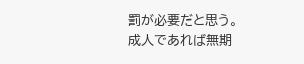罰が必要だと思う。
成人であれば無期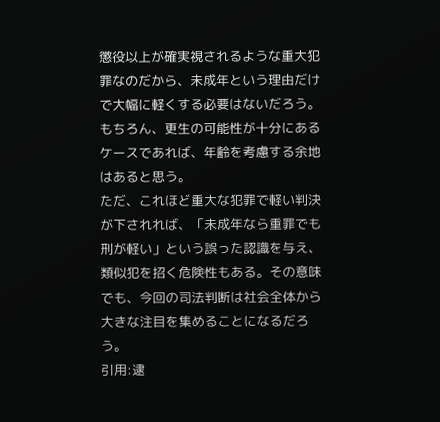懲役以上が確実視されるような重大犯罪なのだから、未成年という理由だけで大幅に軽くする必要はないだろう。もちろん、更生の可能性が十分にあるケースであれば、年齢を考慮する余地はあると思う。
ただ、これほど重大な犯罪で軽い判決が下されれば、「未成年なら重罪でも刑が軽い」という誤った認識を与え、類似犯を招く危険性もある。その意味でも、今回の司法判断は社会全体から大きな注目を集めることになるだろう。
引用:逮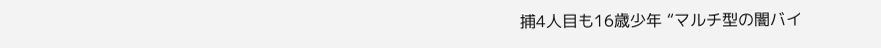捕4人目も16歳少年 “マルチ型の闇バイ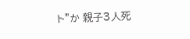ト”か 親子3人死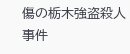傷の栃木強盗殺人事件